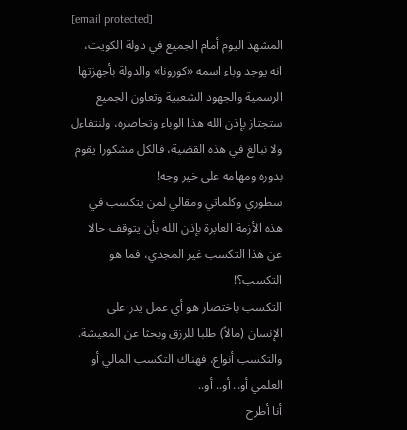[email protected]
المشهد اليوم أمام الجميع في دولة الكويت، انه يوجد وباء اسمه «كورونا» والدولة بأجهزتها الرسمية والجهود الشعبية وتعاون الجميع ستجتاز بإذن الله هذا الوباء وتحاصره، ولنتفاءل ولا نبالغ في هذه القضية، فالكل مشكورا يقوم بدوره ومهامه على خير وجه!
سطوري وكلماتي ومقالي لمن يتكسب في هذه الأزمة العابرة بإذن الله بأن يتوقف حالا عن هذا التكسب غير المجدي، فما هو التكسب؟!
التكسب باختصار هو أي عمل يدر على الإنسان (مالاً) طلبا للرزق وبحثا عن المعيشة.
والتكسب أنواع، فهناك التكسب المالي أو العلمي أو.. أو.. أو..
أنا أطرح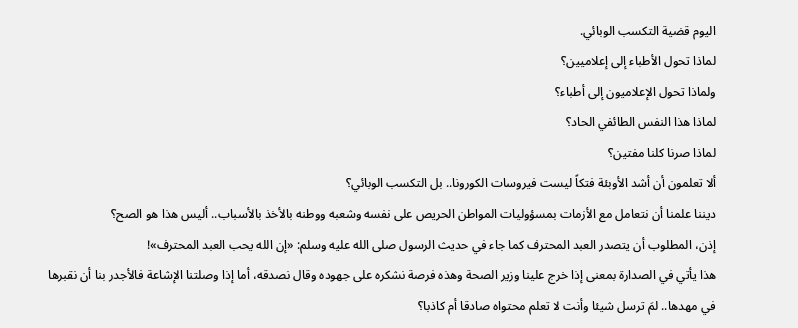اليوم قضية التكسب الوبائي.
لماذا تحول الأطباء إلى إعلاميين؟
ولماذا تحول الإعلاميون إلى أطباء؟
لماذا هذا النفس الطائفي الحاد؟
لماذا صرنا كلنا مفتين؟
ألا تعلمون أن أشد الأوبئة فتكاً ليست فيروسات الكورونا.. بل التكسب الوبائي؟
ديننا علمنا أن نتعامل مع الأزمات بمسؤوليات المواطن الحريص على نفسه وشعبه ووطنه بالأخذ بالأسباب.. أليس هذا هو الصح؟
إذن، المطلوب أن يتصدر العبد المحترف كما جاء في حديث الرسول صلى الله عليه وسلم: «إن الله يحب العبد المحترف»!
هذا يأتي في الصدارة بمعنى إذا خرج علينا وزير الصحة وهذه فرصة نشكره على جهوده وقال نصدقه، أما إذا وصلتنا الإشاعة فالأجدر بنا أن نقبرها في مهدها.. لمَ ترسل شيئا وأنت لا تعلم محتواه صادقا أم كاذبا؟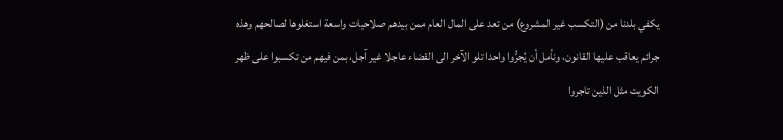يكفي بلدنا من (التكسب غير المشروع) من تعد على المال العام ممن بيدهم صلاحيات واسعة استغلوها لصالحهم وهذه جرائم يعاقب عليها القانون، ونأمل أن يُجرُّوا واحدا تلو الآخر الى القضاء عاجلا غير آجل، بمن فيهم من تكسبوا على ظهر الكويت مثل الذين تاجروا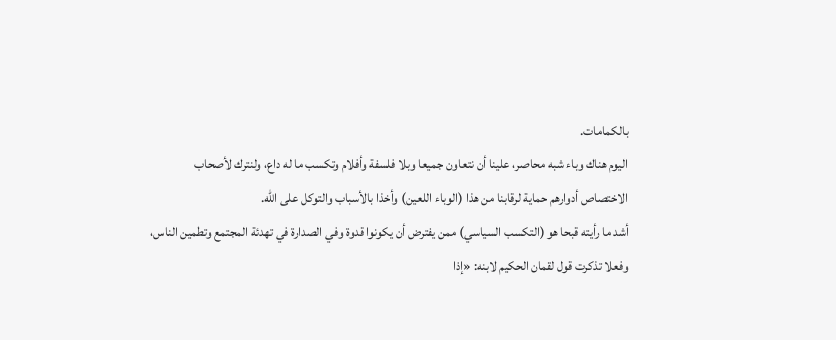بالكمامات.
اليوم هناك وباء شبه محاصر، علينا أن نتعاون جميعا وبلا فلسفة وأفلام وتكسب ما له داع، ولنترك لأصحاب الاختصاص أدوارهم حماية لرقابنا من هذا (الوباء اللعين) وأخذا بالأسباب والتوكل على الله.
أشد ما رأيته قبحا هو (التكسب السياسي) ممن يفترض أن يكونوا قدوة وفي الصدارة في تهدئة المجتمع وتطمين الناس، وفعلا تذكرت قول لقمان الحكيم لابنه: «إذا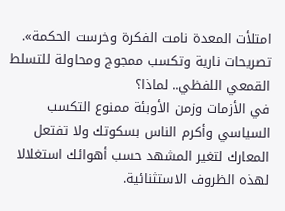امتلأت المعدة نامت الفكرة وخرست الحكمة».
تصريحات نارية وتكسب ممجوج ومحاولة للتسلط القمعي اللفظي.. لماذا؟
في الأزمات وزمن الأوبئة ممنوع التكسب السياسي وأكرم الناس بسكوتك ولا تفتعل المعارك لتغير المشهد حسب أهوائك استغلالا لهذه الظروف الاستثنائية.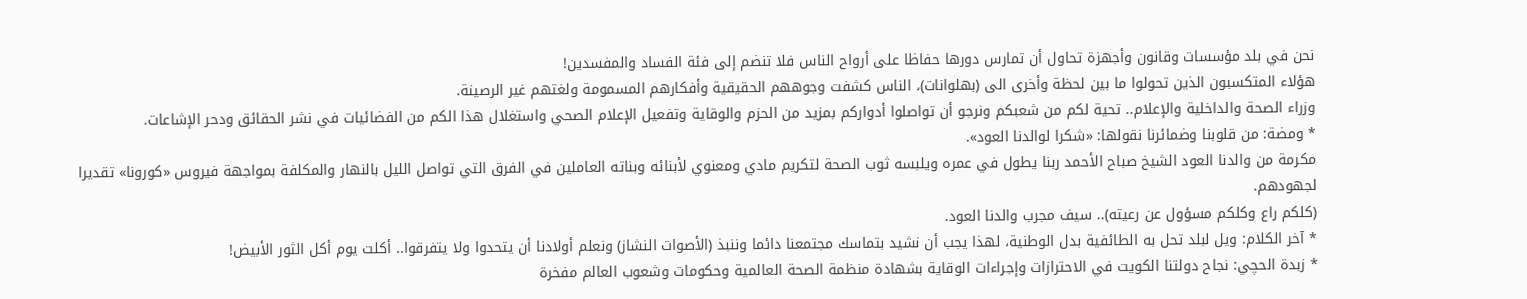نحن في بلد مؤسسات وقانون وأجهزة تحاول أن تمارس دورها حفاظا على أرواح الناس فلا تنضم إلى فئة الفساد والمفسدين!
هؤلاء المتكسبون الذين تحولوا ما بين لحظة وأخرى الى (بهلوانات)، الناس كشفت وجوههم الحقيقية وأفكارهم المسمومة ولغتهم غير الرصينة.
وزراء الصحة والداخلية والإعلام.. تحية لكم من شعبكم ونرجو أن تواصلوا أدواركم بمزيد من الحزم والوقاية وتفعيل الإعلام الصحي واستغلال هذا الكم من الفضائيات في نشر الحقائق ودحر الإشاعات.
٭ ومضة: من قلوبنا وضمائرنا نقولها: «شكرا لوالدنا العود».
مكرمة من والدنا العود الشيخ صباح الأحمد ربنا يطول في عمره ويلبسه ثوب الصحة لتكريم مادي ومعنوي لأبنائه وبناته العاملين في الفرق التي تواصل الليل بالنهار والمكلفة بمواجهة فيروس «كورونا» تقديرا لجهودهم.
(كلكم راع وكلكم مسؤول عن رعيته).. سيف مجرب والدنا العود.
٭ آخر الكلام: ويل لبلد تحل به الطائفية بدل الوطنية، لهذا يجب أن نشيد بتماسك مجتمعنا دائما وننبذ (الأصوات النشاز) ونعلم أولادنا أن يتحدوا ولا يتفرقوا.. أكلت يوم أكل الثور الأبيض!
٭ زبدة الحچي: نجاح دولتنا الكويت في الاحترازات وإجراءات الوقاية بشهادة منظمة الصحة العالمية وحكومات وشعوب العالم مفخرة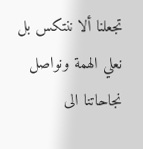تجعلنا ألا ننتكس بل نعلي الهمة ونواصل نجاحاتنا الى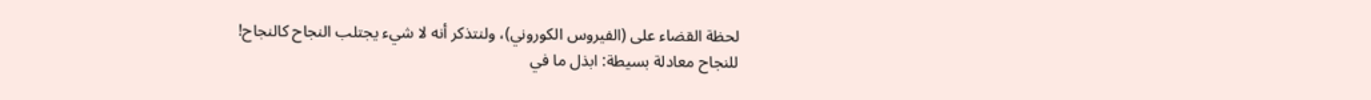لحظة القضاء على (الفيروس الكوروني)، ولنتذكر أنه لا شيء يجتلب النجاح كالنجاح!
للنجاح معادلة بسيطة: ابذل ما في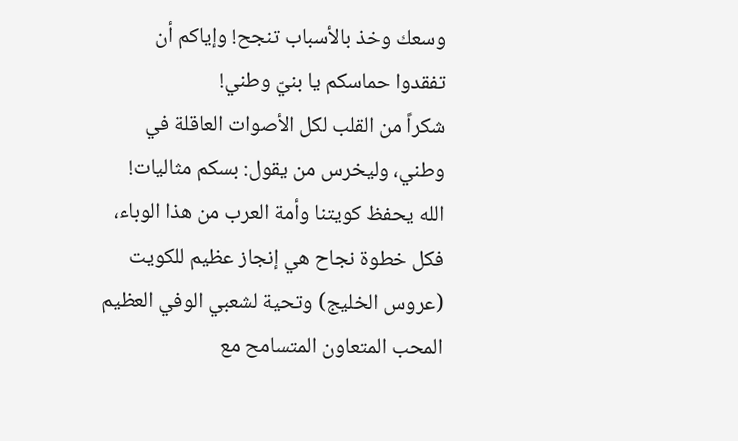وسعك وخذ بالأسباب تنجح! وإياكم أن تفقدوا حماسكم يا بنيّ وطني!
شكراً من القلب لكل الأصوات العاقلة في وطني، وليخرس من يقول: بسكم مثاليات!
الله يحفظ كويتنا وأمة العرب من هذا الوباء، فكل خطوة نجاح هي إنجاز عظيم للكويت (عروس الخليج) وتحية لشعبي الوفي العظيم المحب المتعاون المتسامح مع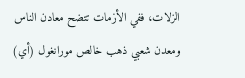الزلات، ففي الأزمات تتضح معادن الناس ومعدن شعبي ذهب خالص مورانغول (أي)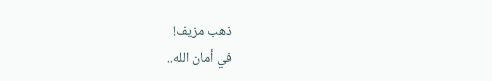ذهب مزيف!
في أمان الله..